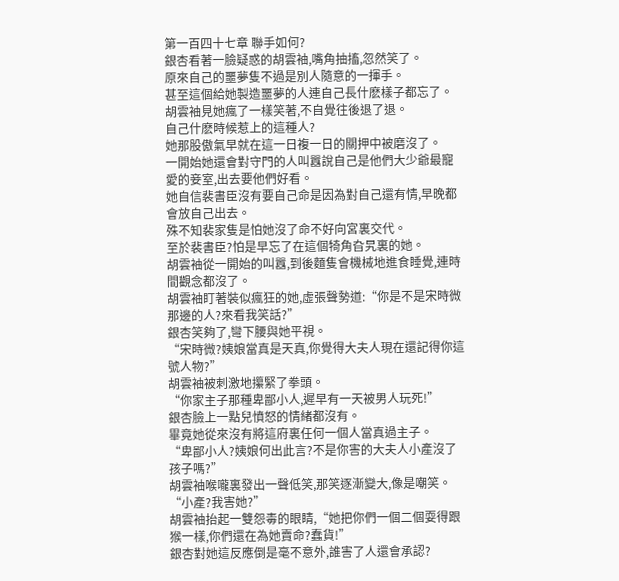第一百四十七章 聯手如何?
銀杏看著一臉疑惑的胡雲袖,嘴角抽搐,忽然笑了。
原來自己的噩夢隻不過是別人隨意的一揮手。
甚至這個給她製造噩夢的人連自己長什麽樣子都忘了。
胡雲袖見她瘋了一樣笑著,不自覺往後退了退。
自己什麽時候惹上的這種人?
她那股傲氣早就在這一日複一日的關押中被磨沒了。
一開始她還會對守門的人叫囂說自己是他們大少爺最寵愛的妾室,出去要他們好看。
她自信裴書臣沒有要自己命是因為對自己還有情,早晚都會放自己出去。
殊不知裴家隻是怕她沒了命不好向宮裏交代。
至於裴書臣?怕是早忘了在這個犄角旮旯裏的她。
胡雲袖從一開始的叫囂,到後麵隻會機械地進食睡覺,連時間觀念都沒了。
胡雲袖盯著裝似瘋狂的她,虛張聲勢道:“你是不是宋時微那邊的人?來看我笑話?”
銀杏笑夠了,彎下腰與她平視。
“宋時微?姨娘當真是天真,你覺得大夫人現在還記得你這號人物?”
胡雲袖被刺激地攥緊了拳頭。
“你家主子那種卑鄙小人,遲早有一天被男人玩死!”
銀杏臉上一點兒憤怒的情緒都沒有。
畢竟她從來沒有將這府裏任何一個人當真過主子。
“卑鄙小人?姨娘何出此言?不是你害的大夫人小產沒了孩子嗎?”
胡雲袖喉嚨裏發出一聲低笑,那笑逐漸變大,像是嘲笑。
“小產?我害她?”
胡雲袖抬起一雙怨毒的眼睛,“她把你們一個二個耍得跟猴一樣,你們還在為她賣命?蠢貨!”
銀杏對她這反應倒是毫不意外,誰害了人還會承認?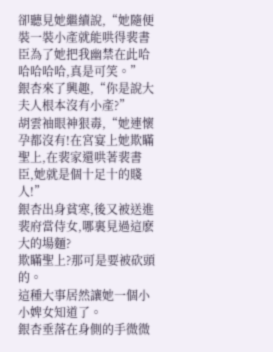卻聽見她繼續說,“她隨便裝一裝小產就能哄得裴書臣為了她把我幽禁在此哈哈哈哈哈,真是可笑。”
銀杏來了興趣,“你是說大夫人根本沒有小產?”
胡雲袖眼神狠毒,“她連懷孕都沒有!在宮宴上她欺瞞聖上,在裴家還哄著裴書臣,她就是個十足十的賤人!”
銀杏出身貧寒,後又被送進裴府當侍女,哪裏見過這麽大的場麵?
欺瞞聖上?那可是要被砍頭的。
這種大事居然讓她一個小小婢女知道了。
銀杏垂落在身側的手微微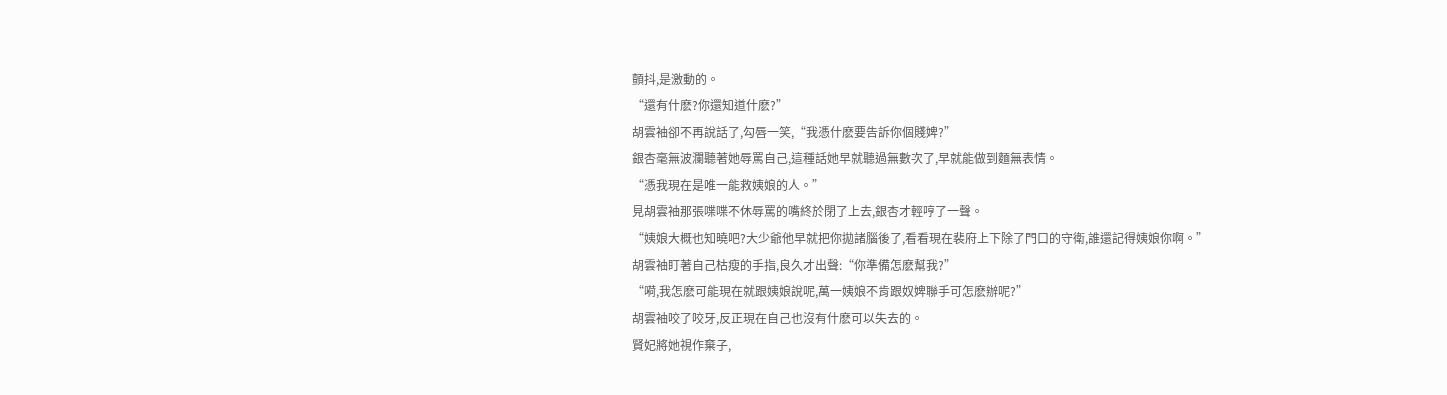顫抖,是激動的。
“還有什麽?你還知道什麽?”
胡雲袖卻不再說話了,勾唇一笑,“我憑什麽要告訴你個賤婢?”
銀杏毫無波瀾聽著她辱罵自己,這種話她早就聽過無數次了,早就能做到麵無表情。
“憑我現在是唯一能救姨娘的人。”
見胡雲袖那張喋喋不休辱罵的嘴終於閉了上去,銀杏才輕哼了一聲。
“姨娘大概也知曉吧?大少爺他早就把你拋諸腦後了,看看現在裴府上下除了門口的守衛,誰還記得姨娘你啊。”
胡雲袖盯著自己枯瘦的手指,良久才出聲:“你準備怎麽幫我?”
“嗬,我怎麽可能現在就跟姨娘說呢,萬一姨娘不肯跟奴婢聯手可怎麽辦呢?”
胡雲袖咬了咬牙,反正現在自己也沒有什麽可以失去的。
賢妃將她視作棄子,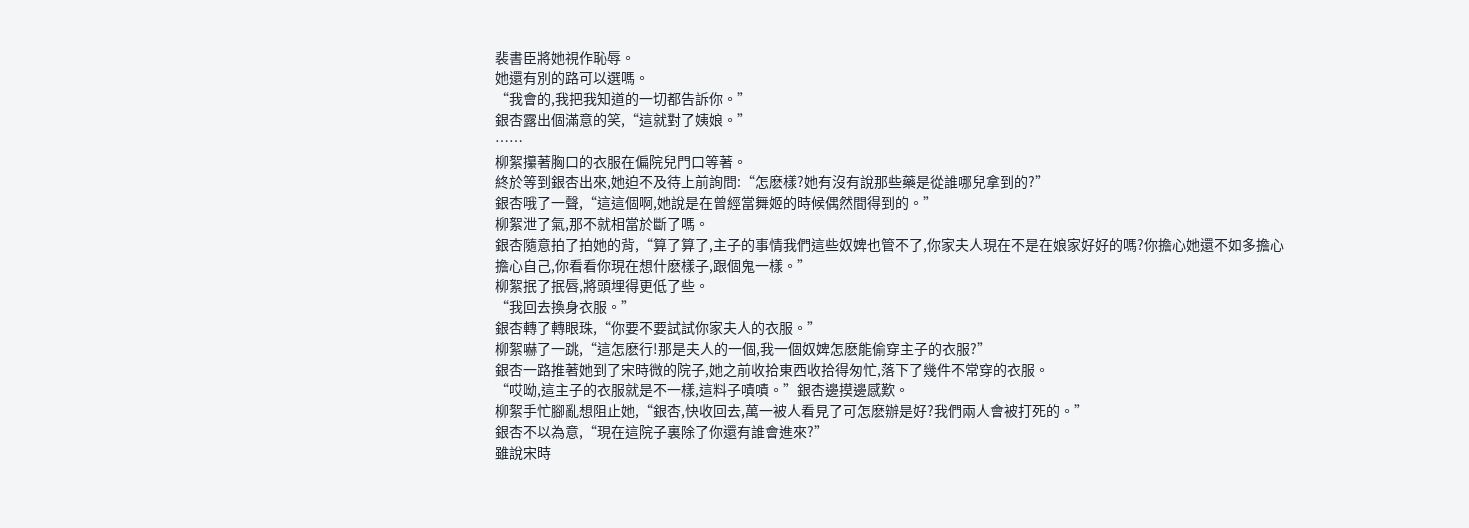裴書臣將她視作恥辱。
她還有別的路可以選嗎。
“我會的,我把我知道的一切都告訴你。”
銀杏露出個滿意的笑,“這就對了姨娘。”
……
柳絮攥著胸口的衣服在偏院兒門口等著。
終於等到銀杏出來,她迫不及待上前詢問:“怎麽樣?她有沒有說那些藥是從誰哪兒拿到的?”
銀杏哦了一聲,“這這個啊,她說是在曾經當舞姬的時候偶然間得到的。”
柳絮泄了氣,那不就相當於斷了嗎。
銀杏隨意拍了拍她的背,“算了算了,主子的事情我們這些奴婢也管不了,你家夫人現在不是在娘家好好的嗎?你擔心她還不如多擔心擔心自己,你看看你現在想什麽樣子,跟個鬼一樣。”
柳絮抿了抿唇,將頭埋得更低了些。
“我回去換身衣服。”
銀杏轉了轉眼珠,“你要不要試試你家夫人的衣服。”
柳絮嚇了一跳,“這怎麽行!那是夫人的一個,我一個奴婢怎麽能偷穿主子的衣服?”
銀杏一路推著她到了宋時微的院子,她之前收拾東西收拾得匆忙,落下了幾件不常穿的衣服。
“哎呦,這主子的衣服就是不一樣,這料子嘖嘖。”銀杏邊摸邊感歎。
柳絮手忙腳亂想阻止她,“銀杏,快收回去,萬一被人看見了可怎麽辦是好?我們兩人會被打死的。”
銀杏不以為意,“現在這院子裏除了你還有誰會進來?”
雖說宋時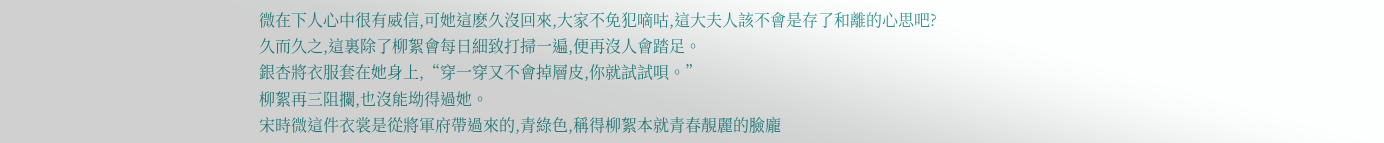微在下人心中很有威信,可她這麽久沒回來,大家不免犯嘀咕,這大夫人該不會是存了和離的心思吧?
久而久之,這裏除了柳絮會每日細致打掃一遍,便再沒人會踏足。
銀杏將衣服套在她身上,“穿一穿又不會掉層皮,你就試試唄。”
柳絮再三阻攔,也沒能坳得過她。
宋時微這件衣裳是從將軍府帶過來的,青綠色,稱得柳絮本就青春靚麗的臉龐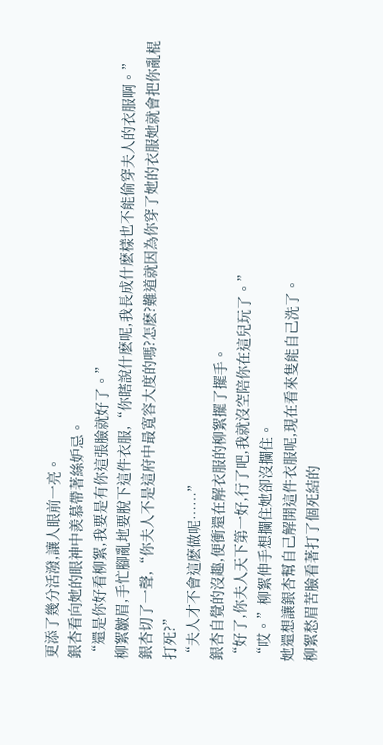更添了幾分活潑,讓人眼前一亮。
銀杏看向她的眼神中羨慕帶著絲妒忌。
“還是你好看柳絮,我要是有你這張臉就好了。”
柳絮皺眉,手忙腳亂地要脫下這件衣服,“你瞎說什麽呢,我長成什麽樣也不能偷穿夫人的衣服啊。”
銀杏切了一聲,“你夫人不是這府中最寬容大度的嗎?怎麽?難道就因為你穿了她的衣服她就會把你亂棍打死?”
“夫人才不會這麽做呢……”
銀杏自覺的沒趣,便衝還在解衣服的柳絮擺了擺手。
“好了,你夫人天下第一好,行了吧,我就沒空陪你在這兒玩了。”
“哎。”柳絮伸手想攔住她卻沒攔住。
她還想讓銀杏幫自己解開這件衣服呢,現在看來隻能自己洗了。
柳絮愁眉苦臉看著打了個死結的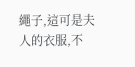繩子,這可是夫人的衣服,不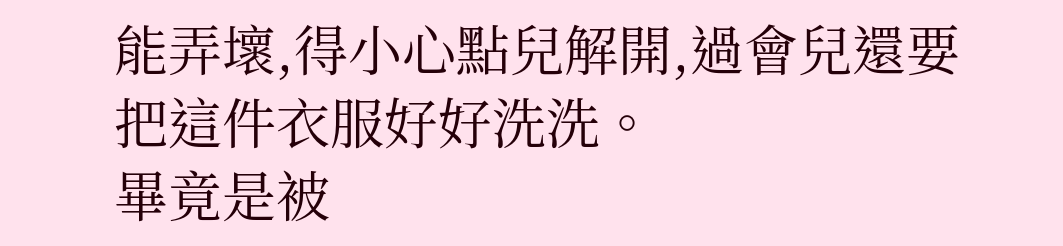能弄壞,得小心點兒解開,過會兒還要把這件衣服好好洗洗。
畢竟是被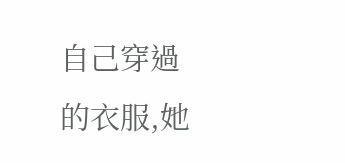自己穿過的衣服,她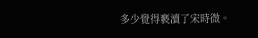多少覺得褻瀆了宋時微。